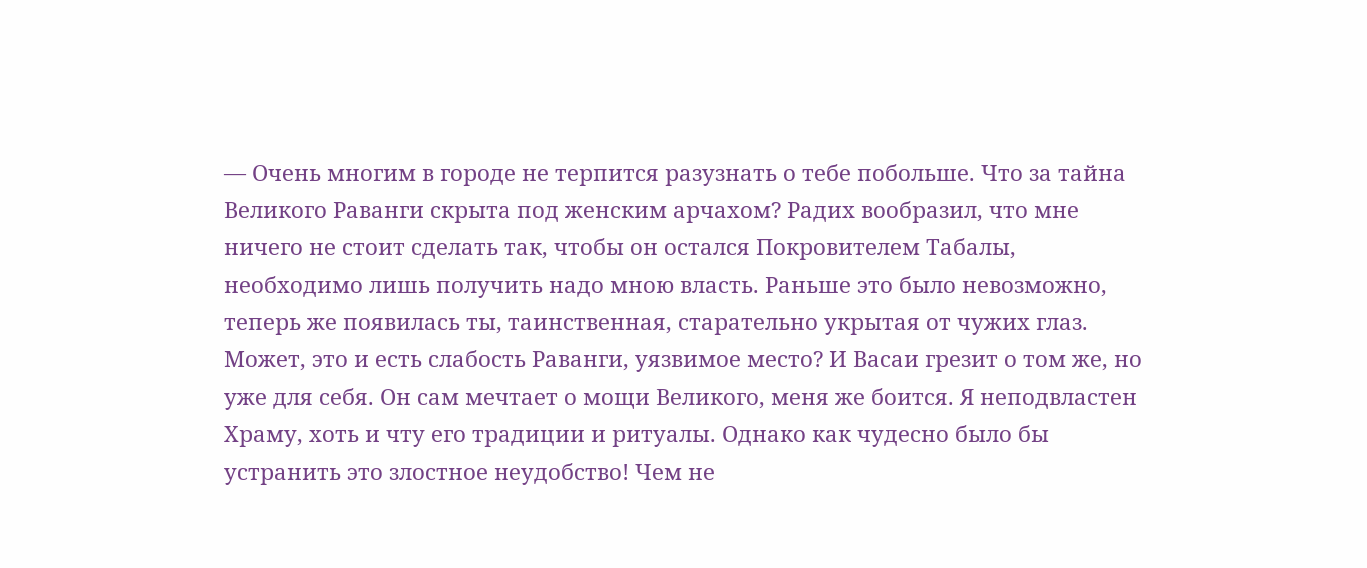— Очень многим в городе не терпится разузнать о тебе побольше. Что за тайна Великого Раванги скрыта под женским арчахом? Радих вообразил, что мне ничего не стоит сделать так, чтобы он остался Покровителем Табалы, необходимо лишь получить надо мною власть. Раньше это было невозможно, теперь же появилась ты, таинственная, старательно укрытая от чужих глаз. Может, это и есть слабость Раванги, уязвимое место? И Васаи грезит о том же, но уже для себя. Он сам мечтает о мощи Великого, меня же боится. Я неподвластен Храму, хоть и чту его традиции и ритуалы. Однако как чудесно было бы устранить это злостное неудобство! Чем не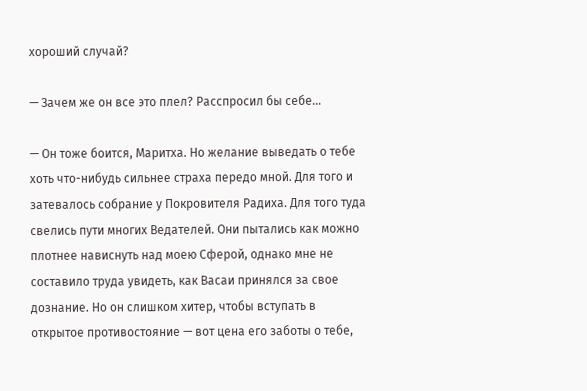хороший случай?

— Зачем же он все это плел? Расспросил бы себе…

— Он тоже боится, Маритха. Но желание выведать о тебе хоть что-нибудь сильнее страха передо мной. Для того и затевалось собрание у Покровителя Радиха. Для того туда свелись пути многих Ведателей. Они пытались как можно плотнее нависнуть над моею Сферой, однако мне не составило труда увидеть, как Васаи принялся за свое дознание. Но он слишком хитер, чтобы вступать в открытое противостояние — вот цена его заботы о тебе,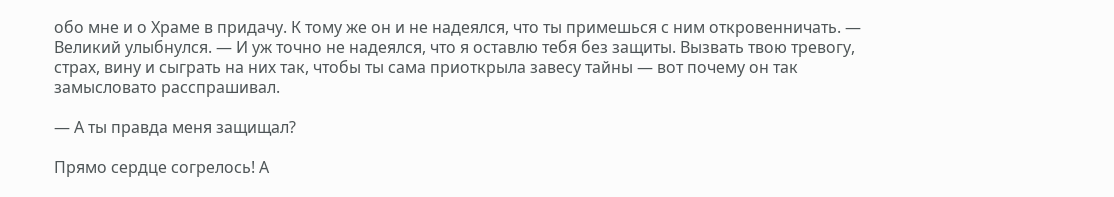обо мне и о Храме в придачу. К тому же он и не надеялся, что ты примешься с ним откровенничать. — Великий улыбнулся. — И уж точно не надеялся, что я оставлю тебя без защиты. Вызвать твою тревогу, страх, вину и сыграть на них так, чтобы ты сама приоткрыла завесу тайны — вот почему он так замысловато расспрашивал.

— А ты правда меня защищал?

Прямо сердце согрелось! А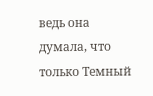ведь она думала, что только Темный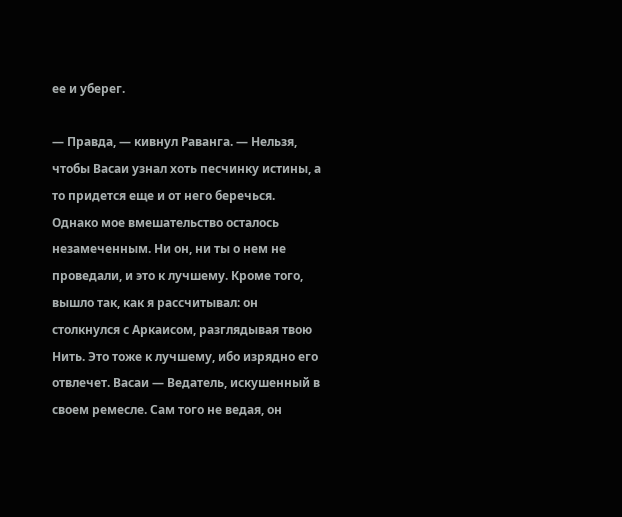ее и уберег.

— Правда, — кивнул Раванга. — Нельзя, чтобы Васаи узнал хоть песчинку истины, а то придется еще и от него беречься. Однако мое вмешательство осталось незамеченным. Ни он, ни ты о нем не проведали, и это к лучшему. Кроме того, вышло так, как я рассчитывал: он столкнулся с Аркаисом, разглядывая твою Нить. Это тоже к лучшему, ибо изрядно его отвлечет. Васаи — Ведатель, искушенный в своем ремесле. Сам того не ведая, он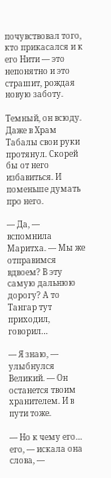почувствовал того, кто прикасался и к его Нити — это непонятно и это страшит, рождая новую заботу.

Темный, он всюду. Даже в Храм Табалы свои руки протянул. Скорей бы от него избавиться. И поменьше думать про него.

— Да, — вспомнила Маритха. — Мы же отправимся вдвоем? В эту самую дальнюю дорогу? А то Тангар тут приходил, говорил…

— Я знаю, — улыбнулся Великий. — Он останется твоим хранителем. И в пути тоже.

— Но к чему его… его, — искала она слова, —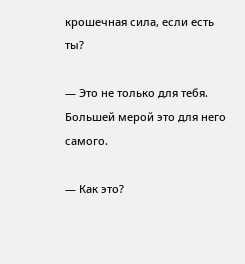крошечная сила, если есть ты?

— Это не только для тебя. Большей мерой это для него самого.

— Как это?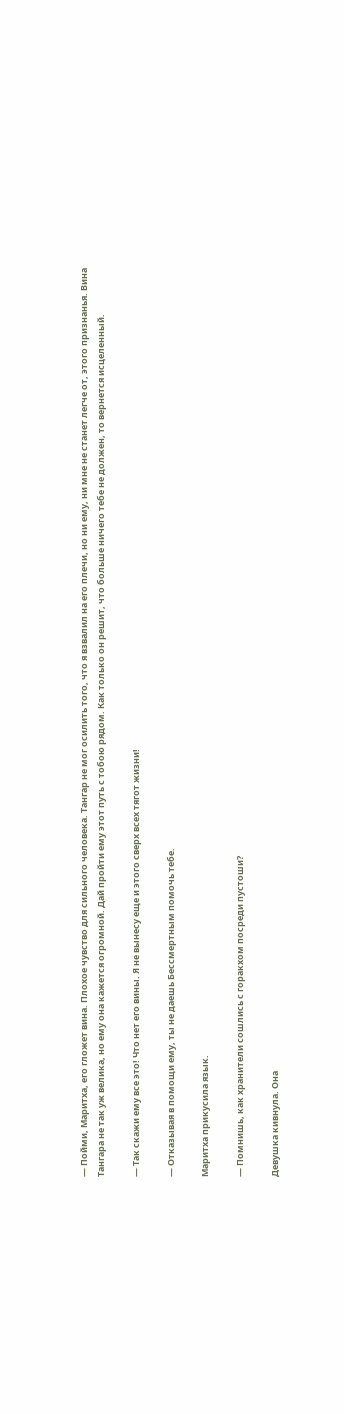— Пойми, Маритха, его гложет вина. Плохое чувство для сильного человека. Тангар не мог осилить того, что я взвалил на его плечи, но ни ему, ни мне не станет легче от, этого признанья. Вина Тангара не так уж велика, но ему она кажется огромной. Дай пройти ему этот путь с тобою рядом. Как только он решит, что больше ничего тебе не должен, то вернется исцеленный.

— Так скажи ему все это! Что нет его вины. Я не вынесу еще и этого сверх всех тягот жизни!

— Отказывая в помощи ему, ты не даешь Бессмертным помочь тебе.

Маритха прикусила язык.

— Помнишь, как хранители сошлись с горакхом посреди пустоши?

Девушка кивнула. Она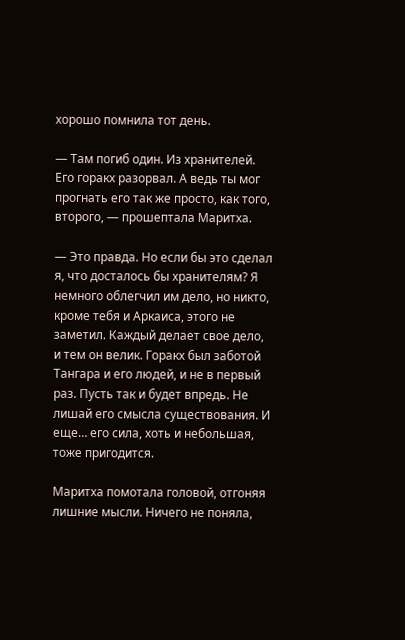хорошо помнила тот день.

— Там погиб один. Из хранителей. Его горакх разорвал. А ведь ты мог прогнать его так же просто, как того, второго, — прошептала Маритха.

— Это правда. Но если бы это сделал я, что досталось бы хранителям? Я немного облегчил им дело, но никто, кроме тебя и Аркаиса, этого не заметил. Каждый делает свое дело, и тем он велик. Горакх был заботой Тангара и его людей, и не в первый раз. Пусть так и будет впредь. Не лишай его смысла существования. И еще… его сила, хоть и небольшая, тоже пригодится.

Маритха помотала головой, отгоняя лишние мысли. Ничего не поняла,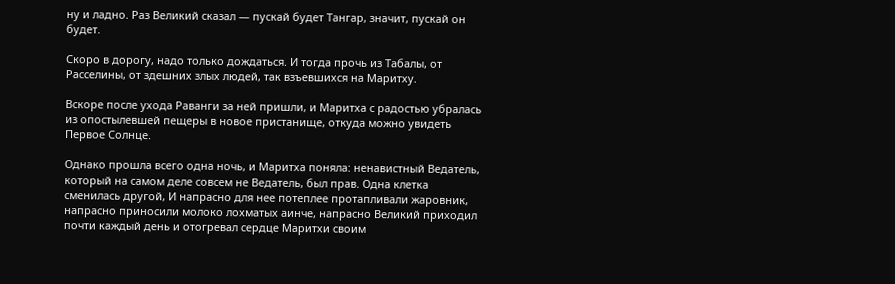ну и ладно. Раз Великий сказал — пускай будет Тангар, значит, пускай он будет.

Скоро в дорогу, надо только дождаться. И тогда прочь из Табалы, от Расселины, от здешних злых людей, так взъевшихся на Маритху.

Вскоре после ухода Раванги за ней пришли, и Маритха с радостью убралась из опостылевшей пещеры в новое пристанище, откуда можно увидеть Первое Солнце.

Однако прошла всего одна ночь, и Маритха поняла: ненавистный Ведатель, который на самом деле совсем не Ведатель, был прав. Одна клетка сменилась другой, И напрасно для нее потеплее протапливали жаровник, напрасно приносили молоко лохматых аинче, напрасно Великий приходил почти каждый день и отогревал сердце Маритхи своим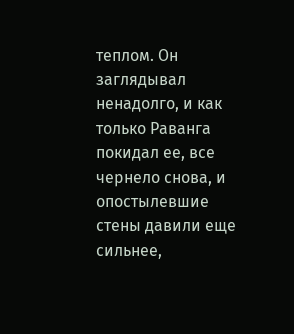теплом. Он заглядывал ненадолго, и как только Раванга покидал ее, все чернело снова, и опостылевшие стены давили еще сильнее,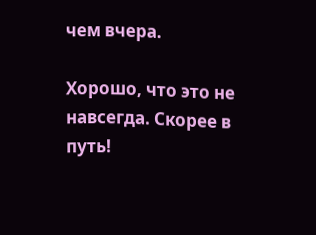чем вчера.

Хорошо, что это не навсегда. Скорее в путь!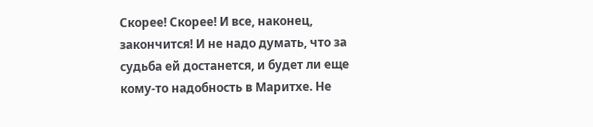Скорее! Скорее! И все, наконец, закончится! И не надо думать, что за судьба ей достанется, и будет ли еще кому-то надобность в Маритхе. Не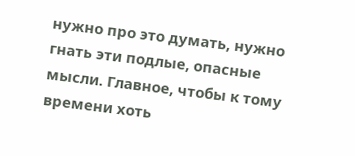нужно про это думать, нужно гнать эти подлые, опасные мысли. Главное, чтобы к тому времени хоть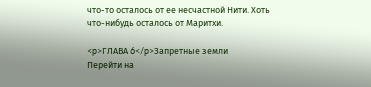что-то осталось от ее несчастной Нити. Хоть что-нибудь осталось от Маритхи.

<p>ГЛАВА 6</p>Запретные земли
Перейти на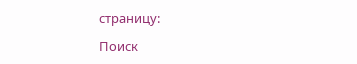страницу:

Поиск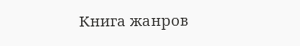Книга жанров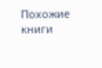Похожие книги